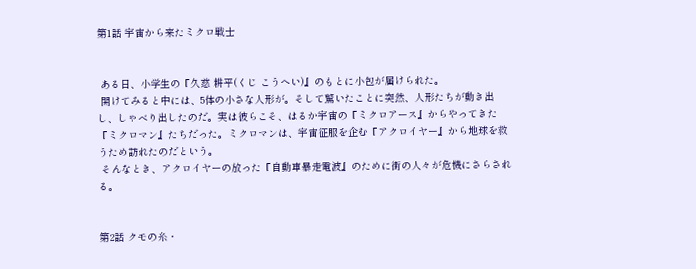第1話 宇宙から来たミクロ戦士


 ある日、小学生の『久慈 耕平(くじ こうへい)』のもとに小包が届けられた。
 開けてみると中には、5体の小さな人形が。そして驚いたことに突然、人形たちが動き出し、しゃべり出したのだ。実は彼らこそ、はるか宇宙の『ミクロアース』からやってきた『ミクロマン』たちだった。ミクロマンは、宇宙征服を企む『アクロイヤー』から地球を救うため訪れたのだという。
 そんなとき、アクロイヤーの放った『自動車暴走電波』のために街の人々が危機にさらされる。


第2話 クモの糸・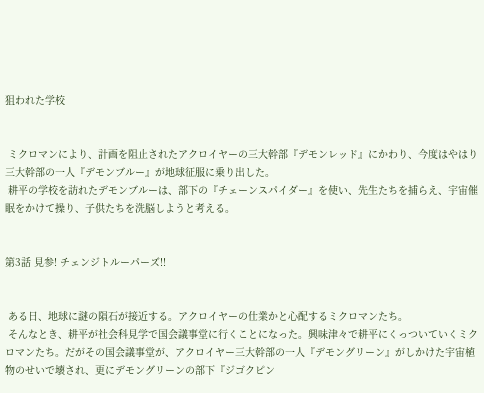狙われた学校


 ミクロマンにより、計画を阻止されたアクロイヤーの三大幹部『デモンレッド』にかわり、今度はやはり三大幹部の一人『デモンブルー』が地球征服に乗り出した。
 耕平の学校を訪れたデモンブルーは、部下の『チェーンスパイダー』を使い、先生たちを捕らえ、宇宙催眠をかけて操り、子供たちを洗脳しようと考える。


第3話 見参! チェンジトルーパーズ!!


 ある日、地球に謎の隕石が接近する。アクロイヤーの仕業かと心配するミクロマンたち。
 そんなとき、耕平が社会科見学で国会議事堂に行くことになった。興味津々で耕平にくっついていくミクロマンたち。だがその国会議事堂が、アクロイヤー三大幹部の一人『デモングリーン』がしかけた宇宙植物のせいで壊され、更にデモングリーンの部下『ジゴクピン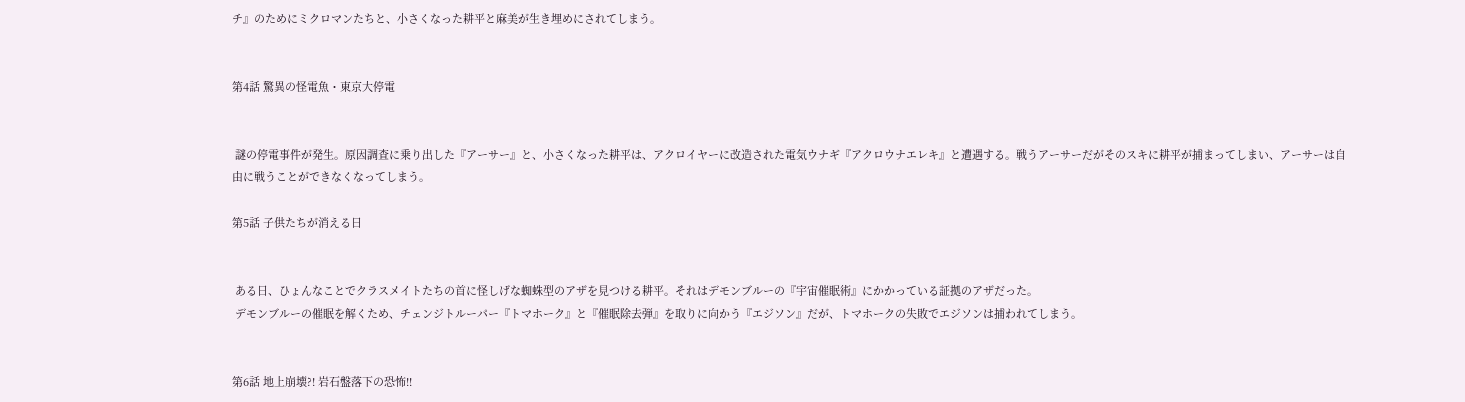チ』のためにミクロマンたちと、小さくなった耕平と麻美が生き埋めにされてしまう。


第4話 驚異の怪電魚・東京大停電


 謎の停電事件が発生。原因調査に乗り出した『アーサー』と、小さくなった耕平は、アクロイヤーに改造された電気ウナギ『アクロウナエレキ』と遭遇する。戦うアーサーだがそのスキに耕平が捕まってしまい、アーサーは自由に戦うことができなくなってしまう。

第5話 子供たちが消える日


 ある日、ひょんなことでクラスメイトたちの首に怪しげな蜘蛛型のアザを見つける耕平。それはデモンブルーの『宇宙催眠術』にかかっている証拠のアザだった。
 デモンブルーの催眠を解くため、チェンジトルーパー『トマホーク』と『催眠除去弾』を取りに向かう『エジソン』だが、トマホークの失敗でエジソンは捕われてしまう。


第6話 地上崩壊?! 岩石盤落下の恐怖!!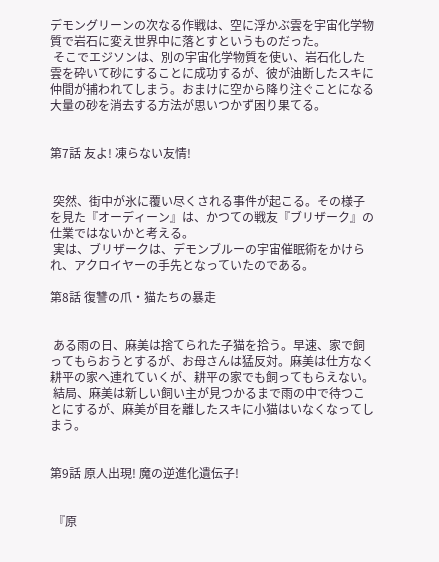デモングリーンの次なる作戦は、空に浮かぶ雲を宇宙化学物質で岩石に変え世界中に落とすというものだった。
 そこでエジソンは、別の宇宙化学物質を使い、岩石化した雲を砕いて砂にすることに成功するが、彼が油断したスキに仲間が捕われてしまう。おまけに空から降り注ぐことになる大量の砂を消去する方法が思いつかず困り果てる。


第7話 友よ! 凍らない友情!


 突然、街中が氷に覆い尽くされる事件が起こる。その様子を見た『オーディーン』は、かつての戦友『ブリザーク』の仕業ではないかと考える。
 実は、ブリザークは、デモンブルーの宇宙催眠術をかけられ、アクロイヤーの手先となっていたのである。

第8話 復讐の爪・猫たちの暴走


 ある雨の日、麻美は捨てられた子猫を拾う。早速、家で飼ってもらおうとするが、お母さんは猛反対。麻美は仕方なく耕平の家へ連れていくが、耕平の家でも飼ってもらえない。
 結局、麻美は新しい飼い主が見つかるまで雨の中で待つことにするが、麻美が目を離したスキに小猫はいなくなってしまう。


第9話 原人出現! 魔の逆進化遺伝子!


 『原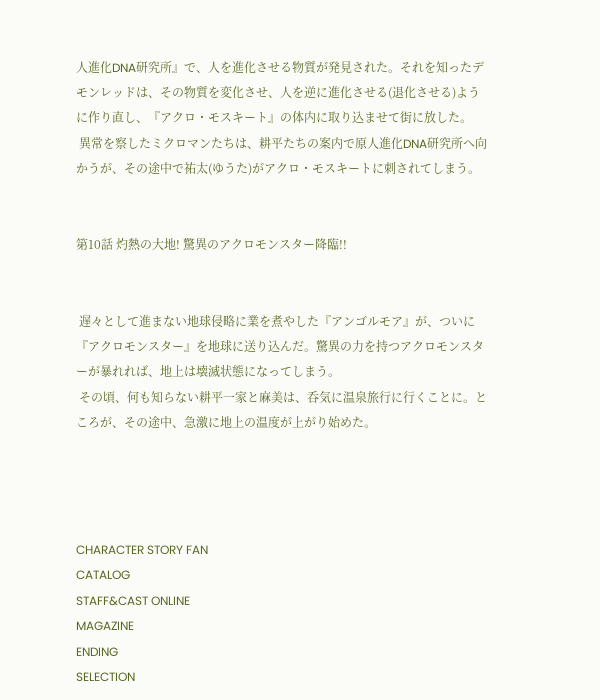人進化DNA研究所』で、人を進化させる物質が発見された。それを知ったデモンレッドは、その物質を変化させ、人を逆に進化させる(退化させる)ように作り直し、『アクロ・モスキート』の体内に取り込ませて街に放した。
 異常を察したミクロマンたちは、耕平たちの案内で原人進化DNA研究所へ向かうが、その途中で祐太(ゆうた)がアクロ・モスキートに刺されてしまう。


第10話 灼熱の大地! 驚異のアクロモンスター降臨!!


 遅々として進まない地球侵略に業を煮やした『アンゴルモア』が、ついに『アクロモンスター』を地球に送り込んだ。驚異の力を持つアクロモンスターが暴れれば、地上は壊滅状態になってしまう。
 その頃、何も知らない耕平一家と麻美は、呑気に温泉旅行に行くことに。ところが、その途中、急激に地上の温度が上がり始めた。




CHARACTER STORY FAN
CATALOG
STAFF&CAST ONLINE
MAGAZINE
ENDING
SELECTION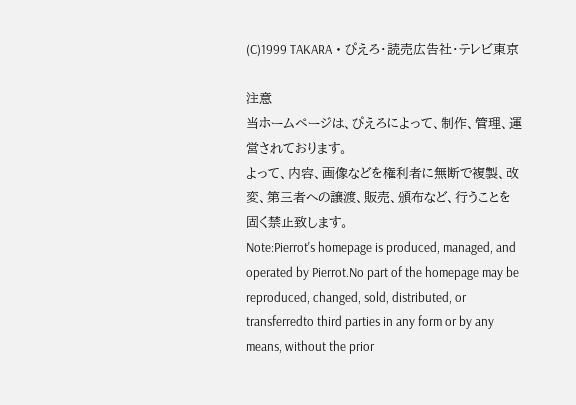(C)1999 TAKARA・ぴえろ・読売広告社・テレビ東京

注意
当ホームページは、ぴえろによって、制作、管理、運営されております。
よって、内容、画像などを権利者に無断で複製、改変、第三者への譲渡、販売、頒布など、行うことを固く禁止致します。
Note:Pierrot's homepage is produced, managed, and operated by Pierrot.No part of the homepage may be reproduced, changed, sold, distributed, or transferredto third parties in any form or by any means, without the prior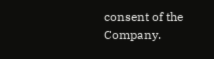consent of the Company.